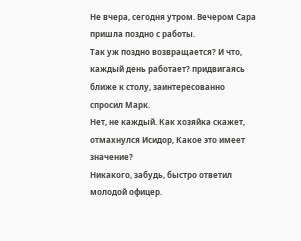Не вчера, сегодня утром. Вечером Сара пришла поздно с работы.
Так уж поздно возвращается? И что, каждый день работает? придвигаясь ближе к столу, заинтересованно спросил Марк.
Нет, не каждый. Как хозяйка скажет, отмахнулся Исидор, Какое это имеет значение?
Никакого, забудь, быстро ответил молодой офицер.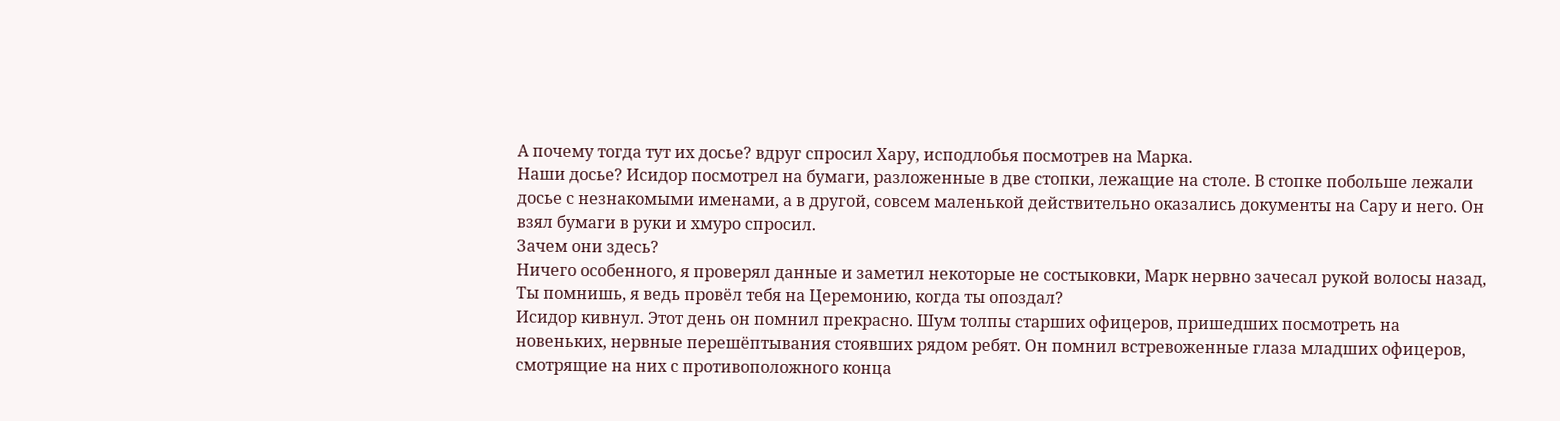А почему тогда тут их досье? вдруг спросил Хару, исподлобья посмотрев на Марка.
Наши досье? Исидор посмотрел на бумаги, разложенные в две стопки, лежащие на столе. В стопке побольше лежали досье с незнакомыми именами, а в другой, совсем маленькой действительно оказались документы на Сару и него. Он взял бумаги в руки и хмуро спросил.
Зачем они здесь?
Ничего особенного, я проверял данные и заметил некоторые не состыковки, Марк нервно зачесал рукой волосы назад, Ты помнишь, я ведь провёл тебя на Церемонию, когда ты опоздал?
Исидор кивнул. Этот день он помнил прекрасно. Шум толпы старших офицеров, пришедших посмотреть на новеньких, нервные перешёптывания стоявших рядом ребят. Он помнил встревоженные глаза младших офицеров, смотрящие на них с противоположного конца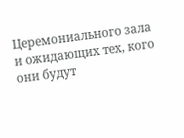Церемониального зала и ожидающих тех, кого они будут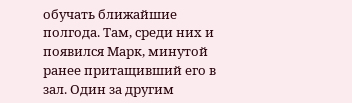обучать ближайшие полгода. Там, среди них и появился Марк, минутой ранее притащивший его в зал. Один за другим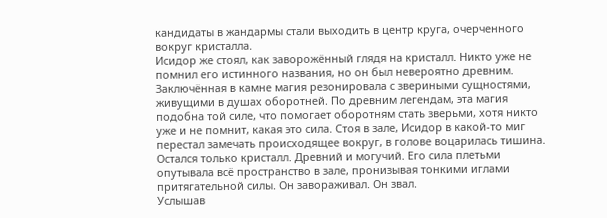кандидаты в жандармы стали выходить в центр круга, очерченного вокруг кристалла.
Исидор же стоял, как заворожённый глядя на кристалл. Никто уже не помнил его истинного названия, но он был невероятно древним. Заключённая в камне магия резонировала с звериными сущностями, живущими в душах оборотней. По древним легендам, эта магия подобна той силе, что помогает оборотням стать зверьми, хотя никто уже и не помнит, какая это сила. Стоя в зале, Исидор в какой-то миг перестал замечать происходящее вокруг, в голове воцарилась тишина. Остался только кристалл. Древний и могучий. Его сила плетьми опутывала всё пространство в зале, пронизывая тонкими иглами притягательной силы. Он завораживал. Он звал.
Услышав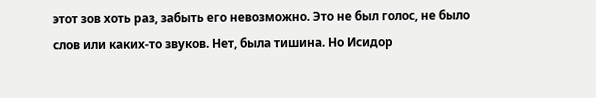этот зов хоть раз, забыть его невозможно. Это не был голос, не было слов или каких-то звуков. Нет, была тишина. Но Исидор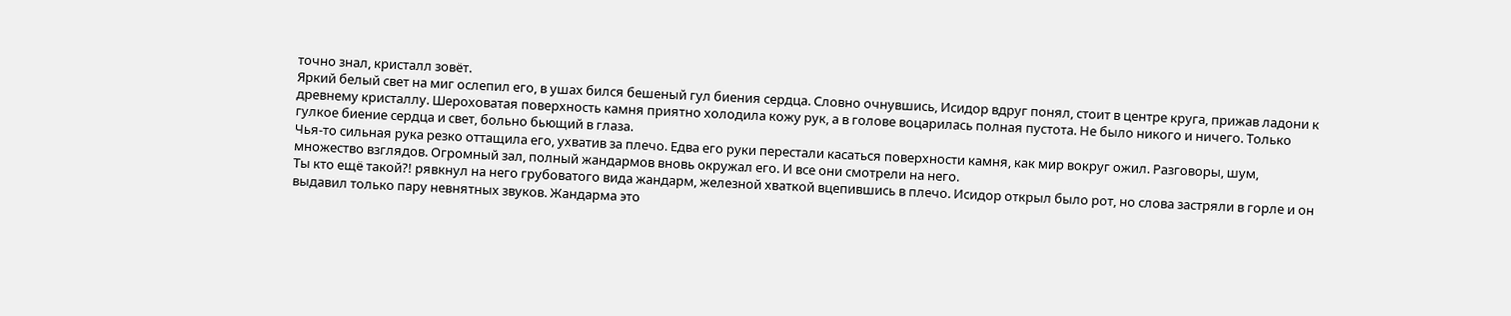точно знал, кристалл зовёт.
Яркий белый свет на миг ослепил его, в ушах бился бешеный гул биения сердца. Словно очнувшись, Исидор вдруг понял, стоит в центре круга, прижав ладони к древнему кристаллу. Шероховатая поверхность камня приятно холодила кожу рук, а в голове воцарилась полная пустота. Не было никого и ничего. Только гулкое биение сердца и свет, больно бьющий в глаза.
Чья-то сильная рука резко оттащила его, ухватив за плечо. Едва его руки перестали касаться поверхности камня, как мир вокруг ожил. Разговоры, шум, множество взглядов. Огромный зал, полный жандармов вновь окружал его. И все они смотрели на него.
Ты кто ещё такой?! рявкнул на него грубоватого вида жандарм, железной хваткой вцепившись в плечо. Исидор открыл было рот, но слова застряли в горле и он выдавил только пару невнятных звуков. Жандарма это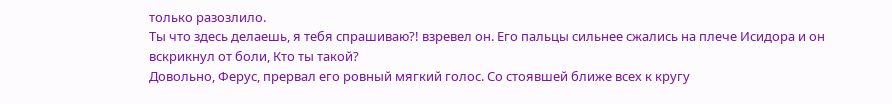только разозлило.
Ты что здесь делаешь, я тебя спрашиваю?! взревел он. Его пальцы сильнее сжались на плече Исидора и он вскрикнул от боли, Кто ты такой?
Довольно, Ферус, прервал его ровный мягкий голос. Со стоявшей ближе всех к кругу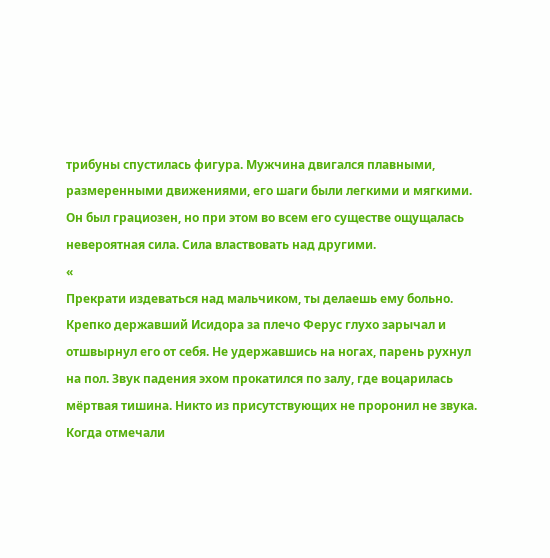трибуны спустилась фигура. Мужчина двигался плавными, размеренными движениями, его шаги были легкими и мягкими. Он был грациозен, но при этом во всем его существе ощущалась невероятная сила. Сила властвовать над другими.
«
Прекрати издеваться над мальчиком, ты делаешь ему больно.
Крепко державший Исидора за плечо Ферус глухо зарычал и отшвырнул его от себя. Не удержавшись на ногах, парень рухнул на пол. Звук падения эхом прокатился по залу, где воцарилась мёртвая тишина. Никто из присутствующих не проронил не звука.
Когда отмечали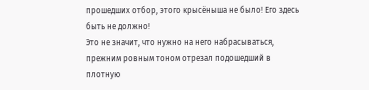прошедших отбор, этого крысёныша не было! Его здесь быть не должно!
Это не значит, что нужно на него набрасываться, прежним ровным тоном отрезал подошедший в плотную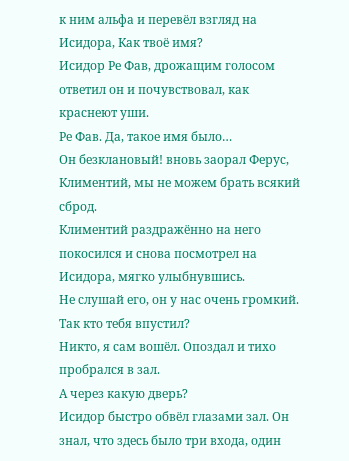к ним альфа и перевёл взгляд на Исидора, Как твоё имя?
Исидор Ре Фав, дрожащим голосом ответил он и почувствовал, как краснеют уши.
Ре Фав. Да, такое имя было…
Он безклановый! вновь заорал Ферус, Климентий, мы не можем брать всякий сброд.
Климентий раздражённо на него покосился и снова посмотрел на Исидора, мягко улыбнувшись.
Не слушай его, он у нас очень громкий. Так кто тебя впустил?
Никто, я сам вошёл. Опоздал и тихо пробрался в зал.
А через какую дверь?
Исидор быстро обвёл глазами зал. Он знал, что здесь было три входа, один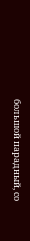большой парадный, со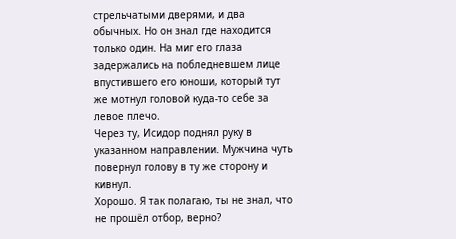стрельчатыми дверями, и два обычных. Но он знал где находится только один. На миг его глаза задержались на побледневшем лице впустившего его юноши, который тут же мотнул головой куда-то себе за левое плечо.
Через ту, Исидор поднял руку в указанном направлении. Мужчина чуть повернул голову в ту же сторону и кивнул.
Хорошо. Я так полагаю, ты не знал, что не прошёл отбор, верно?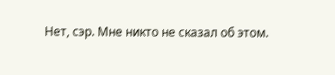Нет, сэр. Мне никто не сказал об этом.